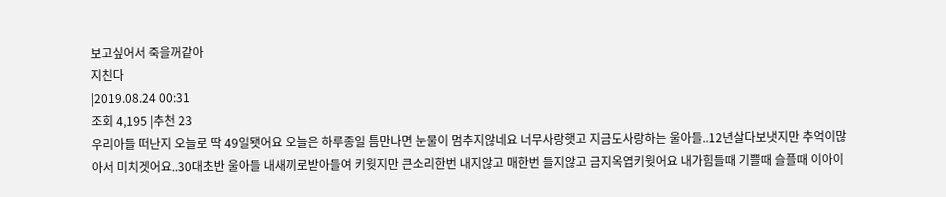보고싶어서 죽을꺼같아
지친다
|2019.08.24 00:31
조회 4,195 |추천 23
우리아들 떠난지 오늘로 딱 49일됏어요 오늘은 하루종일 틈만나면 눈물이 멈추지않네요 너무사랑햇고 지금도사랑하는 울아들..12년살다보냇지만 추억이많아서 미치겟어요..30대초반 울아들 내새끼로받아들여 키웟지만 큰소리한번 내지않고 매한번 들지않고 금지옥엽키웟어요 내가힘들때 기쁠때 슬플때 이아이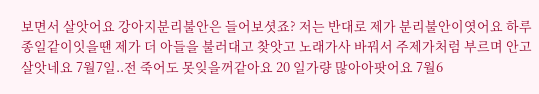보면서 살앗어요 강아지분리불안은 들어보셧죠? 저는 반대로 제가 분리불안이엿어요 하루종일같이잇을땐 제가 더 아들을 불러대고 찾앗고 노래가사 바꿔서 주제가처럼 부르며 안고살앗네요 7월7일..전 죽어도 못잊을꺼같아요 20 일가량 많아아팟어요 7월6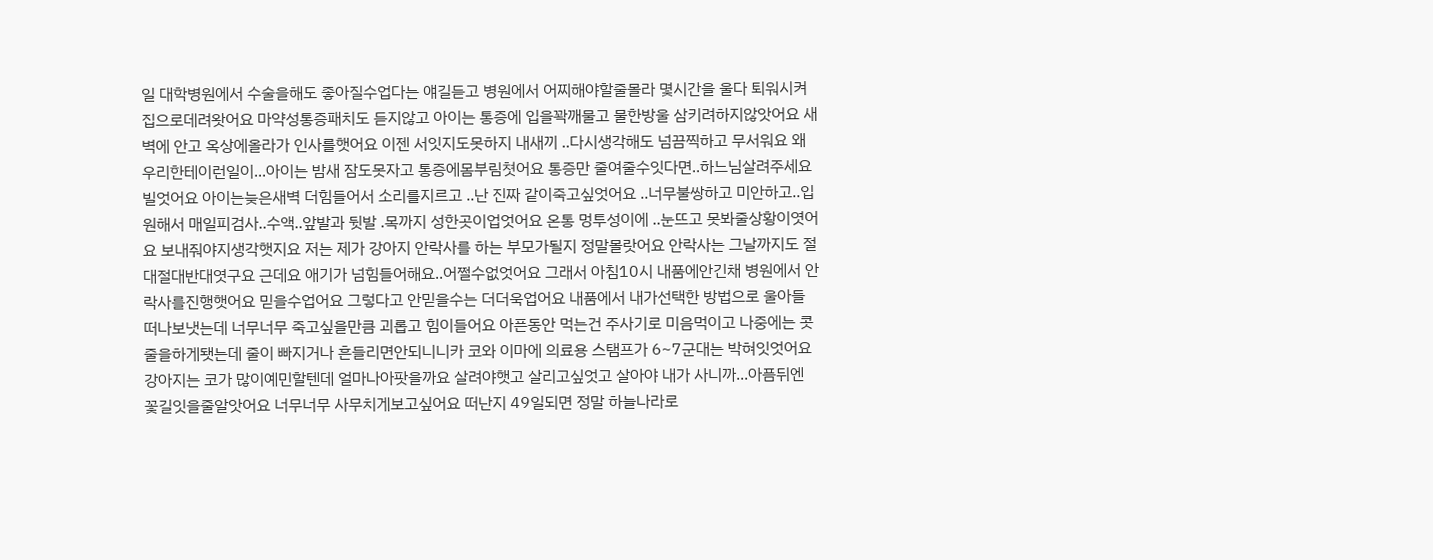일 대학병원에서 수술을해도 좋아질수업다는 얘길듣고 병원에서 어찌해야할줄몰라 몇시간을 울다 퇴워시켜 집으로데려왓어요 마약성통증패치도 듣지않고 아이는 통증에 입을꽉깨물고 물한방울 삼키려하지않앗어요 새벽에 안고 옥상에올라가 인사를햇어요 이젠 서잇지도못하지 내새끼 ..다시생각해도 넘끔찍하고 무서워요 왜우리한테이런일이...아이는 밤새 잠도못자고 통증에몸부림쳣어요 통증만 줄여줄수잇다면..하느님살려주세요 빌엇어요 아이는늦은새벽 더힘들어서 소리를지르고 ..난 진짜 같이죽고싶엇어요 ..너무불쌍하고 미안하고..입원해서 매일피검사..수액..앞발과 뒷발 .목까지 성한곳이업엇어요 온통 멍투성이에 ..눈뜨고 못봐줄상황이엿어요 보내줘야지생각햇지요 저는 제가 강아지 안락사를 하는 부모가될지 정말몰랏어요 안락사는 그날까지도 절대절대반대엿구요 근데요 애기가 넘힘들어해요..어쩔수없엇어요 그래서 아침10시 내품에안긴채 병원에서 안락사를진행햇어요 믿을수업어요 그렇다고 안믿을수는 더더욱업어요 내품에서 내가선택한 방법으로 울아들 떠나보냇는데 너무너무 죽고싶을만큼 괴롭고 힘이들어요 아픈동안 먹는건 주사기로 미음먹이고 나중에는 콧줄을하게됏는데 줄이 빠지거나 흔들리면안되니니카 코와 이마에 의료용 스탬프가 6~7군대는 박혀잇엇어요 강아지는 코가 많이예민할텐데 얼마나아팟을까요 살려야햇고 살리고싶엇고 살아야 내가 사니까...아픔뒤엔 꽃길잇을줄알앗어요 너무너무 사무치게보고싶어요 떠난지 49일되면 정말 하늘나라로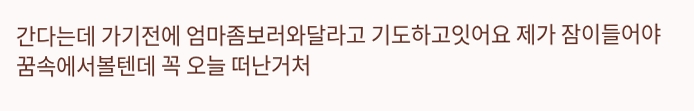간다는데 가기전에 엄마좀보러와달라고 기도하고잇어요 제가 잠이들어야 꿈속에서볼텐데 꼭 오늘 떠난거처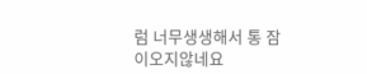럼 너무생생해서 통 잠이오지않네요